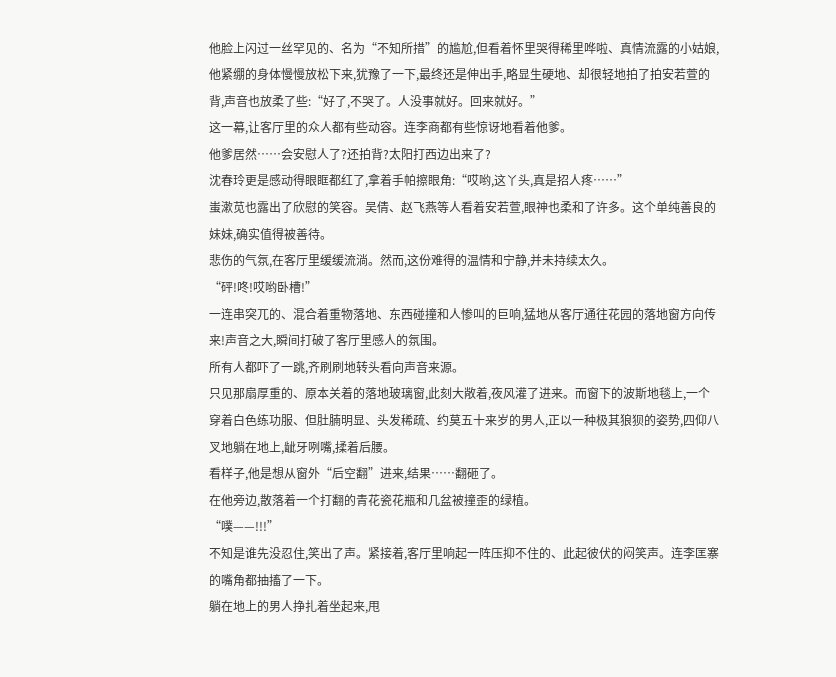他脸上闪过一丝罕见的、名为“不知所措”的尴尬,但看着怀里哭得稀里哗啦、真情流露的小姑娘,他紧绷的身体慢慢放松下来,犹豫了一下,最终还是伸出手,略显生硬地、却很轻地拍了拍安若萱的背,声音也放柔了些:“好了,不哭了。人没事就好。回来就好。”
这一幕,让客厅里的众人都有些动容。连李商都有些惊讶地看着他爹。
他爹居然……会安慰人了?还拍背?太阳打西边出来了?
沈春玲更是感动得眼眶都红了,拿着手帕擦眼角:“哎哟,这丫头,真是招人疼……”
蚩漱苋也露出了欣慰的笑容。吴倩、赵飞燕等人看着安若萱,眼神也柔和了许多。这个单纯善良的妹妹,确实值得被善待。
悲伤的气氛,在客厅里缓缓流淌。然而,这份难得的温情和宁静,并未持续太久。
“砰!咚!哎哟卧槽!”
一连串突兀的、混合着重物落地、东西碰撞和人惨叫的巨响,猛地从客厅通往花园的落地窗方向传来!声音之大,瞬间打破了客厅里感人的氛围。
所有人都吓了一跳,齐刷刷地转头看向声音来源。
只见那扇厚重的、原本关着的落地玻璃窗,此刻大敞着,夜风灌了进来。而窗下的波斯地毯上,一个穿着白色练功服、但肚腩明显、头发稀疏、约莫五十来岁的男人,正以一种极其狼狈的姿势,四仰八叉地躺在地上,龇牙咧嘴,揉着后腰。
看样子,他是想从窗外“后空翻”进来,结果……翻砸了。
在他旁边,散落着一个打翻的青花瓷花瓶和几盆被撞歪的绿植。
“噗——!!!”
不知是谁先没忍住,笑出了声。紧接着,客厅里响起一阵压抑不住的、此起彼伏的闷笑声。连李匡寨的嘴角都抽搐了一下。
躺在地上的男人挣扎着坐起来,甩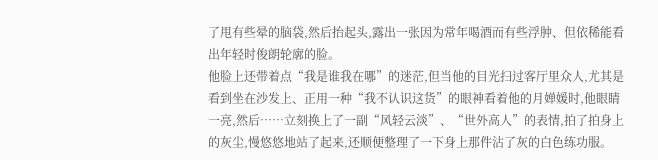了甩有些晕的脑袋,然后抬起头,露出一张因为常年喝酒而有些浮肿、但依稀能看出年轻时俊朗轮廓的脸。
他脸上还带着点“我是谁我在哪”的迷茫,但当他的目光扫过客厅里众人,尤其是看到坐在沙发上、正用一种“我不认识这货”的眼神看着他的月婵媛时,他眼睛一亮,然后……立刻换上了一副“风轻云淡”、“世外高人”的表情,拍了拍身上的灰尘,慢悠悠地站了起来,还顺便整理了一下身上那件沾了灰的白色练功服。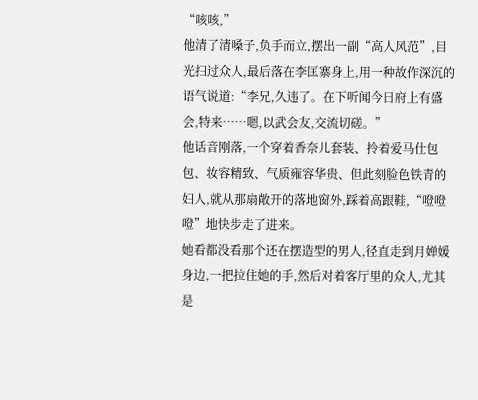“咳咳,”
他清了清嗓子,负手而立,摆出一副“高人风范”,目光扫过众人,最后落在李匡寨身上,用一种故作深沉的语气说道:“李兄,久违了。在下听闻今日府上有盛会,特来……嗯,以武会友,交流切磋。”
他话音刚落,一个穿着香奈儿套装、拎着爱马仕包包、妆容精致、气质雍容华贵、但此刻脸色铁青的妇人,就从那扇敞开的落地窗外,踩着高跟鞋,“噔噔噔”地快步走了进来。
她看都没看那个还在摆造型的男人,径直走到月婵媛身边,一把拉住她的手,然后对着客厅里的众人,尤其是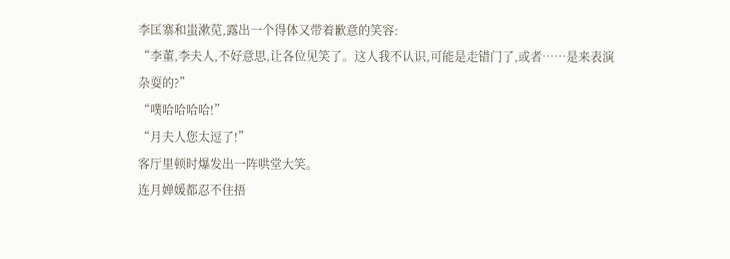李匡寨和蚩漱苋,露出一个得体又带着歉意的笑容:
“李董,李夫人,不好意思,让各位见笑了。这人我不认识,可能是走错门了,或者……是来表演杂耍的?”
“噗哈哈哈哈!”
“月夫人您太逗了!”
客厅里顿时爆发出一阵哄堂大笑。
连月婵媛都忍不住捂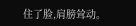住了脸,肩膀耸动。